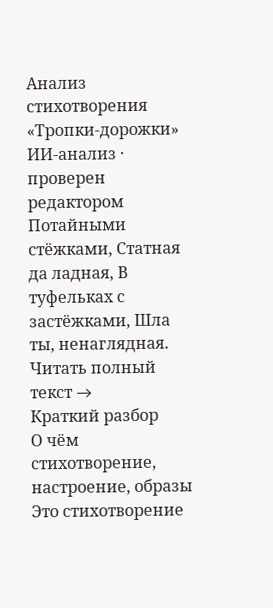Анализ стихотворения «Тропки-дорожки»
ИИ-анализ · проверен редактором
Потайными стёжками, Статная да ладная, В туфельках с застёжками, Шла ты, ненаглядная.
Читать полный текст →
Краткий разбор
О чём стихотворение, настроение, образы
Это стихотворение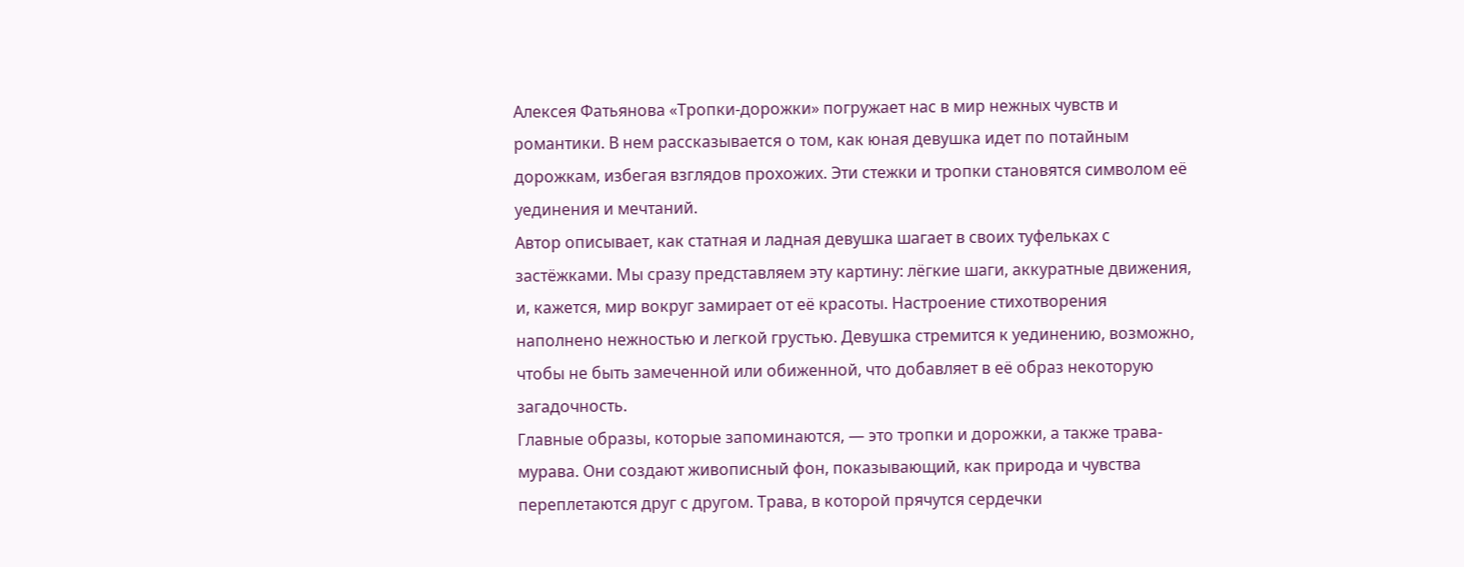Алексея Фатьянова «Тропки-дорожки» погружает нас в мир нежных чувств и романтики. В нем рассказывается о том, как юная девушка идет по потайным дорожкам, избегая взглядов прохожих. Эти стежки и тропки становятся символом её уединения и мечтаний.
Автор описывает, как статная и ладная девушка шагает в своих туфельках с застёжками. Мы сразу представляем эту картину: лёгкие шаги, аккуратные движения, и, кажется, мир вокруг замирает от её красоты. Настроение стихотворения наполнено нежностью и легкой грустью. Девушка стремится к уединению, возможно, чтобы не быть замеченной или обиженной, что добавляет в её образ некоторую загадочность.
Главные образы, которые запоминаются, — это тропки и дорожки, а также трава-мурава. Они создают живописный фон, показывающий, как природа и чувства переплетаются друг с другом. Трава, в которой прячутся сердечки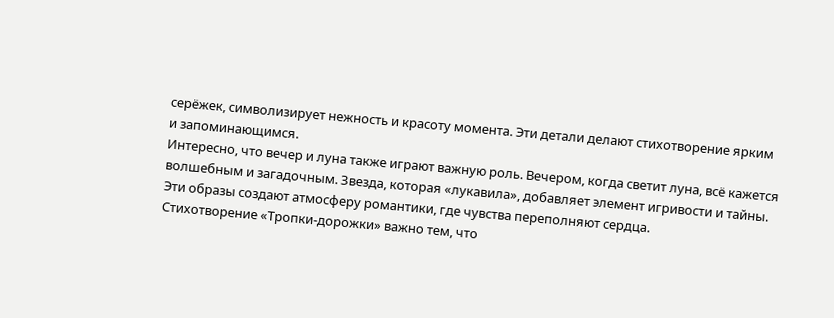серёжек, символизирует нежность и красоту момента. Эти детали делают стихотворение ярким и запоминающимся.
Интересно, что вечер и луна также играют важную роль. Вечером, когда светит луна, всё кажется волшебным и загадочным. Звезда, которая «лукавила», добавляет элемент игривости и тайны. Эти образы создают атмосферу романтики, где чувства переполняют сердца.
Стихотворение «Тропки-дорожки» важно тем, что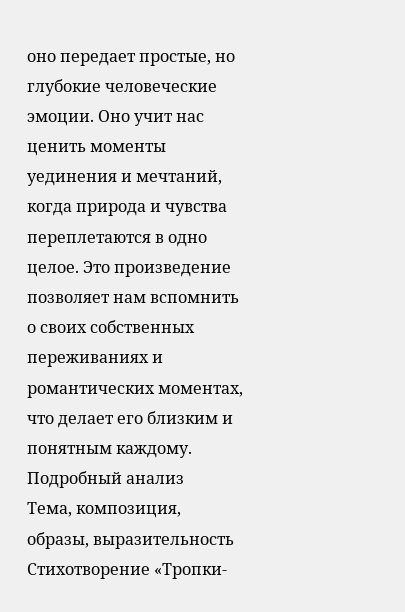оно передает простые, но глубокие человеческие эмоции. Оно учит нас ценить моменты уединения и мечтаний, когда природа и чувства переплетаются в одно целое. Это произведение позволяет нам вспомнить о своих собственных переживаниях и романтических моментах, что делает его близким и понятным каждому.
Подробный анализ
Тема, композиция, образы, выразительность
Стихотворение «Тропки-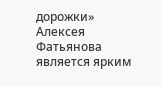дорожки» Алексея Фатьянова является ярким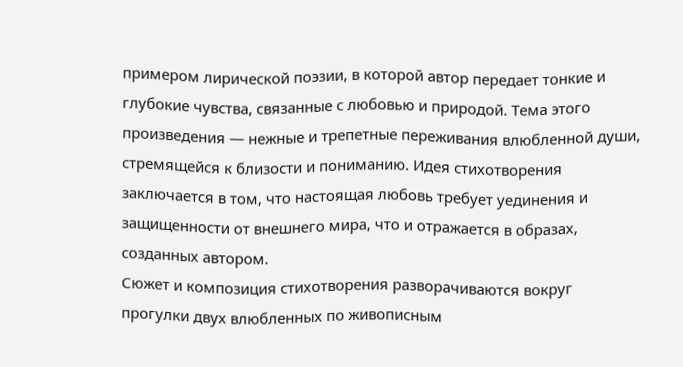примером лирической поэзии, в которой автор передает тонкие и глубокие чувства, связанные с любовью и природой. Тема этого произведения — нежные и трепетные переживания влюбленной души, стремящейся к близости и пониманию. Идея стихотворения заключается в том, что настоящая любовь требует уединения и защищенности от внешнего мира, что и отражается в образах, созданных автором.
Сюжет и композиция стихотворения разворачиваются вокруг прогулки двух влюбленных по живописным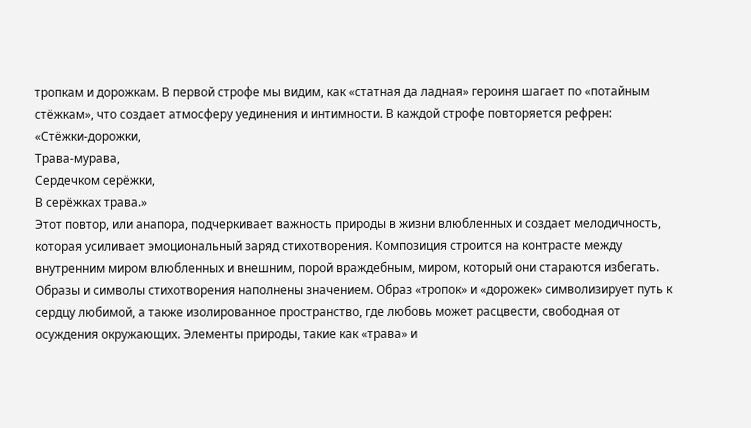тропкам и дорожкам. В первой строфе мы видим, как «статная да ладная» героиня шагает по «потайным стёжкам», что создает атмосферу уединения и интимности. В каждой строфе повторяется рефрен:
«Стёжки-дорожки,
Трава-мурава,
Сердечком серёжки,
В серёжках трава.»
Этот повтор, или анапора, подчеркивает важность природы в жизни влюбленных и создает мелодичность, которая усиливает эмоциональный заряд стихотворения. Композиция строится на контрасте между внутренним миром влюбленных и внешним, порой враждебным, миром, который они стараются избегать.
Образы и символы стихотворения наполнены значением. Образ «тропок» и «дорожек» символизирует путь к сердцу любимой, а также изолированное пространство, где любовь может расцвести, свободная от осуждения окружающих. Элементы природы, такие как «трава» и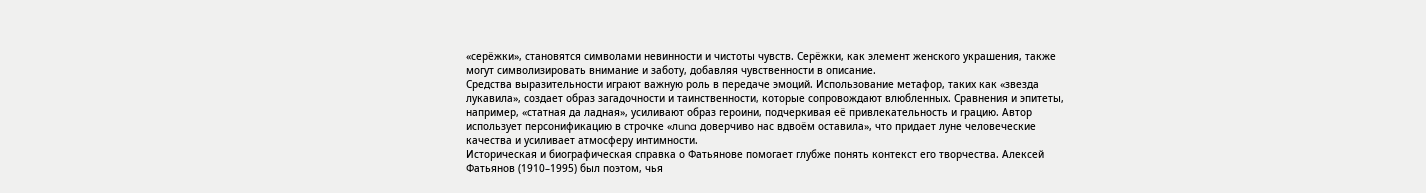«серёжки», становятся символами невинности и чистоты чувств. Серёжки, как элемент женского украшения, также могут символизировать внимание и заботу, добавляя чувственности в описание.
Средства выразительности играют важную роль в передаче эмоций. Использование метафор, таких как «звезда лукавила», создает образ загадочности и таинственности, которые сопровождают влюбленных. Сравнения и эпитеты, например, «статная да ладная», усиливают образ героини, подчеркивая её привлекательность и грацию. Автор использует персонификацию в строчке «лuna доверчиво нас вдвоём оставила», что придает луне человеческие качества и усиливает атмосферу интимности.
Историческая и биографическая справка о Фатьянове помогает глубже понять контекст его творчества. Алексей Фатьянов (1910–1995) был поэтом, чья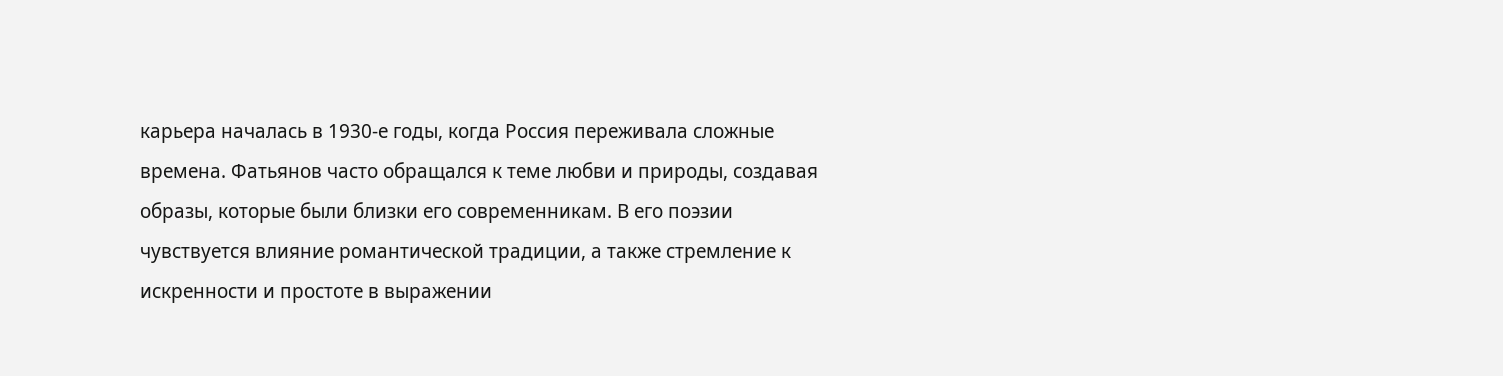карьера началась в 1930-е годы, когда Россия переживала сложные времена. Фатьянов часто обращался к теме любви и природы, создавая образы, которые были близки его современникам. В его поэзии чувствуется влияние романтической традиции, а также стремление к искренности и простоте в выражении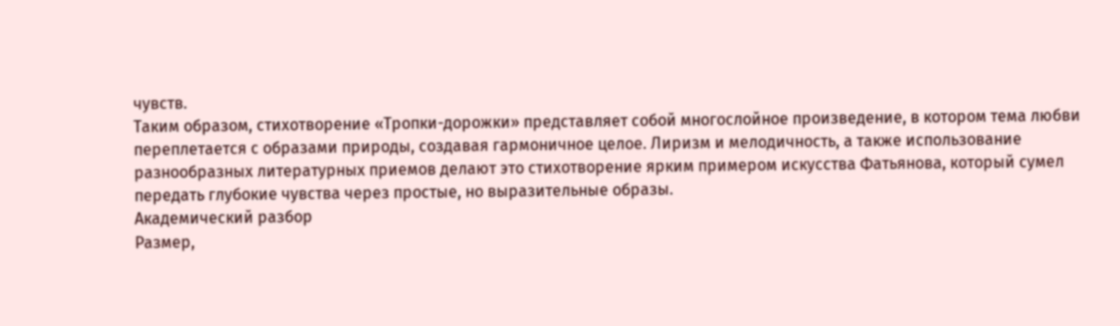чувств.
Таким образом, стихотворение «Тропки-дорожки» представляет собой многослойное произведение, в котором тема любви переплетается с образами природы, создавая гармоничное целое. Лиризм и мелодичность, а также использование разнообразных литературных приемов делают это стихотворение ярким примером искусства Фатьянова, который сумел передать глубокие чувства через простые, но выразительные образы.
Академический разбор
Размер,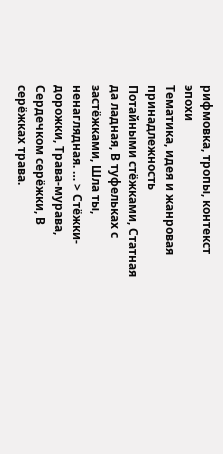рифмовка, тропы, контекст эпохи
Тематика, идея и жанровая принадлежность
Потайными стёжками, Статная да ладная, В туфельках с застёжками, Шла ты, ненаглядная. … > Стёжки-дорожки, Трава-мурава, Сердечком серёжки, В серёжках трава.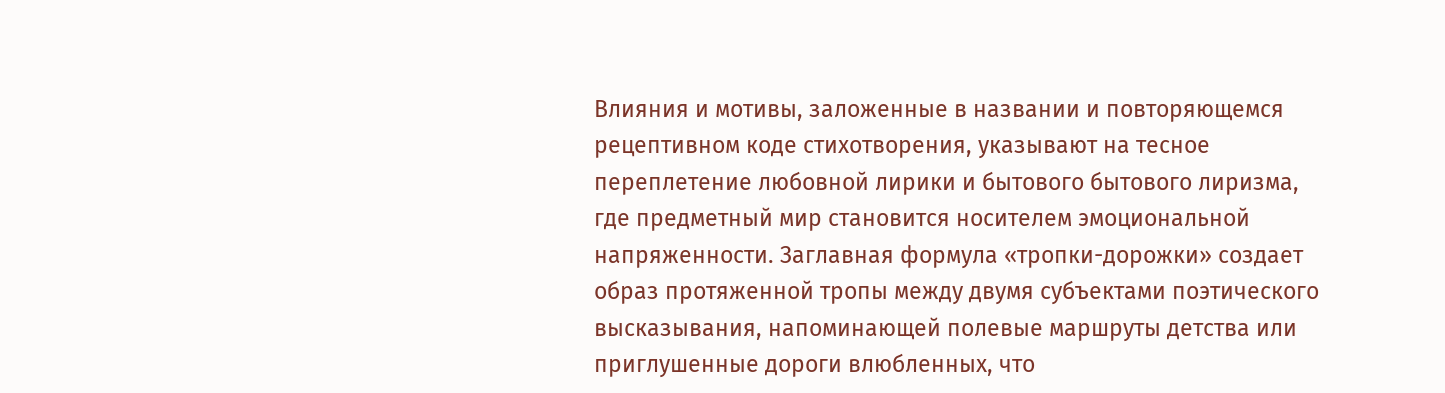Влияния и мотивы, заложенные в названии и повторяющемся рецептивном коде стихотворения, указывают на тесное переплетение любовной лирики и бытового бытового лиризма, где предметный мир становится носителем эмоциональной напряженности. Заглавная формула «тропки-дорожки» создает образ протяженной тропы между двумя субъектами поэтического высказывания, напоминающей полевые маршруты детства или приглушенные дороги влюбленных, что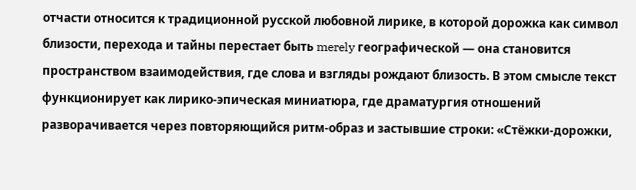отчасти относится к традиционной русской любовной лирике, в которой дорожка как символ близости, перехода и тайны перестает быть merely географической — она становится пространством взаимодействия, где слова и взгляды рождают близость. В этом смысле текст функционирует как лирико-эпическая миниатюра, где драматургия отношений разворачивается через повторяющийся ритм-образ и застывшие строки: «Стёжки-дорожки,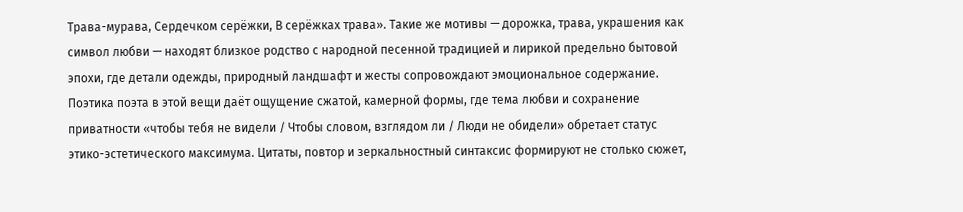Трава-мурава, Сердечком серёжки, В серёжках трава». Такие же мотивы — дорожка, трава, украшения как символ любви — находят близкое родство с народной песенной традицией и лирикой предельно бытовой эпохи, где детали одежды, природный ландшафт и жесты сопровождают эмоциональное содержание.
Поэтика поэта в этой вещи даёт ощущение сжатой, камерной формы, где тема любви и сохранение приватности «чтобы тебя не видели / Чтобы словом, взглядом ли / Люди не обидели» обретает статус этико-эстетического максимума. Цитаты, повтор и зеркальностный синтаксис формируют не столько сюжет,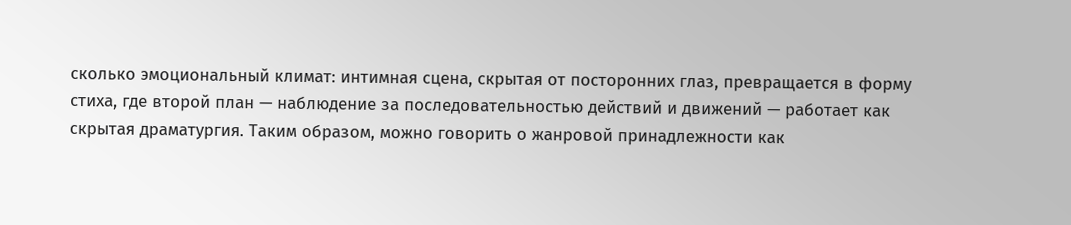сколько эмоциональный климат: интимная сцена, скрытая от посторонних глаз, превращается в форму стиха, где второй план — наблюдение за последовательностью действий и движений — работает как скрытая драматургия. Таким образом, можно говорить о жанровой принадлежности как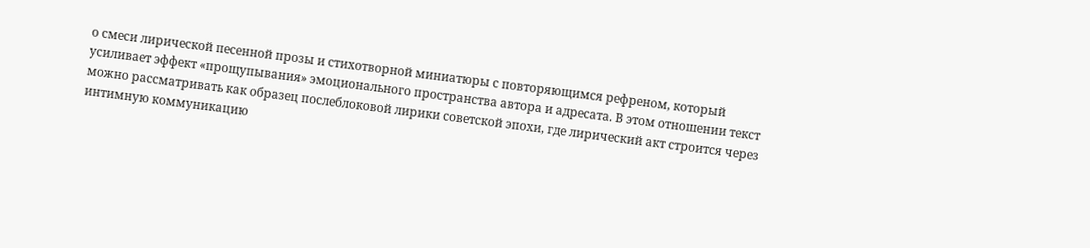о смеси лирической песенной прозы и стихотворной миниатюры с повторяющимся рефреном, который усиливает эффект «прощупывания» эмоционального пространства автора и адресата. В этом отношении текст можно рассматривать как образец послеблоковой лирики советской эпохи, где лирический акт строится через интимную коммуникацию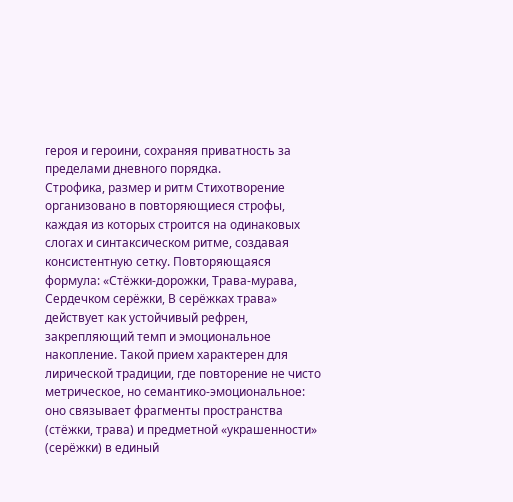героя и героини, сохраняя приватность за пределами дневного порядка.
Строфика, размер и ритм Стихотворение организовано в повторяющиеся строфы, каждая из которых строится на одинаковых слогах и синтаксическом ритме, создавая консистентную сетку. Повторяющаяся формула: «Стёжки-дорожки, Трава-мурава, Сердечком серёжки, В серёжках трава» действует как устойчивый рефрен, закрепляющий темп и эмоциональное накопление. Такой прием характерен для лирической традиции, где повторение не чисто метрическое, но семантико-эмоциональное: оно связывает фрагменты пространства (стёжки, трава) и предметной «украшенности» (серёжки) в единый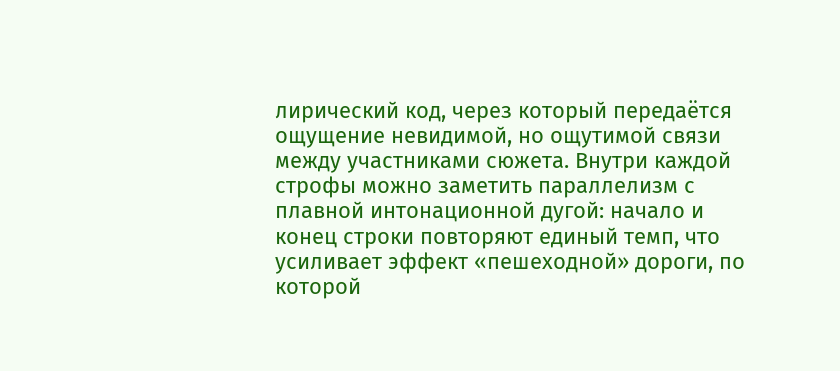лирический код, через который передаётся ощущение невидимой, но ощутимой связи между участниками сюжета. Внутри каждой строфы можно заметить параллелизм с плавной интонационной дугой: начало и конец строки повторяют единый темп, что усиливает эффект «пешеходной» дороги, по которой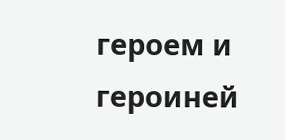героем и героиней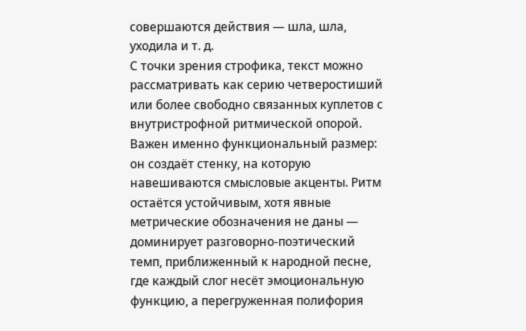совершаются действия — шла, шла, уходила и т. д.
С точки зрения строфика, текст можно рассматривать как серию четверостиший или более свободно связанных куплетов с внутристрофной ритмической опорой. Важен именно функциональный размер: он создаёт стенку, на которую навешиваются смысловые акценты. Ритм остаётся устойчивым, хотя явные метрические обозначения не даны — доминирует разговорно-поэтический темп, приближенный к народной песне, где каждый слог несёт эмоциональную функцию, а перегруженная полифория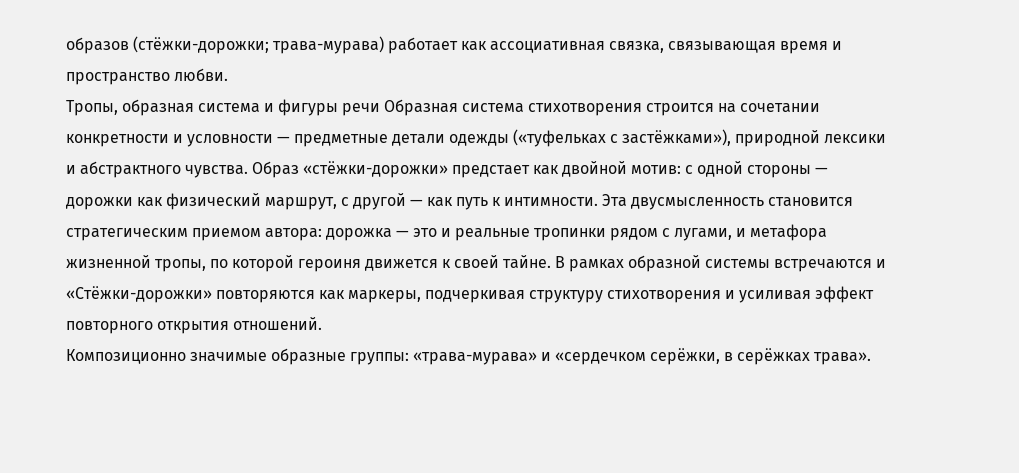образов (стёжки-дорожки; трава-мурава) работает как ассоциативная связка, связывающая время и пространство любви.
Тропы, образная система и фигуры речи Образная система стихотворения строится на сочетании конкретности и условности — предметные детали одежды («туфельках с застёжками»), природной лексики и абстрактного чувства. Образ «стёжки-дорожки» предстает как двойной мотив: с одной стороны — дорожки как физический маршрут, с другой — как путь к интимности. Эта двусмысленность становится стратегическим приемом автора: дорожка — это и реальные тропинки рядом с лугами, и метафора жизненной тропы, по которой героиня движется к своей тайне. В рамках образной системы встречаются и «Стёжки-дорожки» повторяются как маркеры, подчеркивая структуру стихотворения и усиливая эффект повторного открытия отношений.
Композиционно значимые образные группы: «травa-мурава» и «сердечком серёжки, в серёжках трава».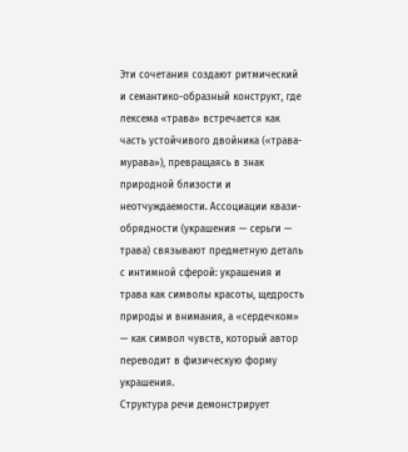Эти сочетания создают ритмический и семантико-образный конструкт, где лексема «трава» встречается как часть устойчивого двойника («трава-мурава»), превращаясь в знак природной близости и неотчуждаемости. Ассоциации квази-обрядности (украшения — серьги — трава) связывают предметную деталь с интимной сферой: украшения и трава как символы красоты, щедрость природы и внимания, а «сердечком» — как символ чувств, который автор переводит в физическую форму украшения.
Структура речи демонстрирует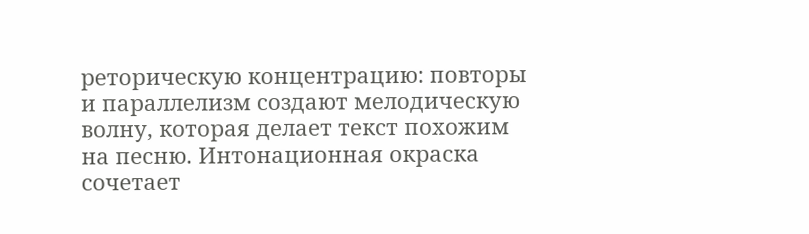реторическую концентрацию: повторы и параллелизм создают мелодическую волну, которая делает текст похожим на песню. Интонационная окраска сочетает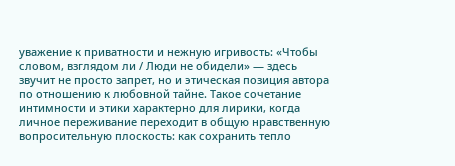уважение к приватности и нежную игривость: «Чтобы словом, взглядом ли / Люди не обидели» — здесь звучит не просто запрет, но и этическая позиция автора по отношению к любовной тайне. Такое сочетание интимности и этики характерно для лирики, когда личное переживание переходит в общую нравственную вопросительную плоскость: как сохранить тепло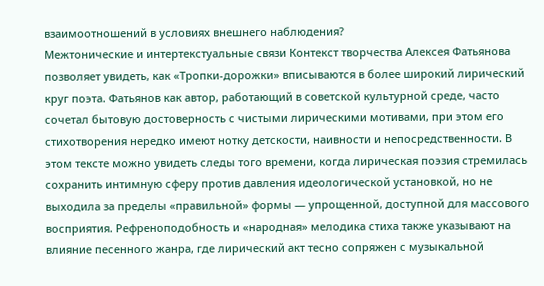взаимоотношений в условиях внешнего наблюдения?
Межтонические и интертекстуальные связи Контекст творчества Алексея Фатьянова позволяет увидеть, как «Тропки-дорожки» вписываются в более широкий лирический круг поэта. Фатьянов как автор, работающий в советской культурной среде, часто сочетал бытовую достоверность с чистыми лирическими мотивами, при этом его стихотворения нередко имеют нотку детскости, наивности и непосредственности. В этом тексте можно увидеть следы того времени, когда лирическая поэзия стремилась сохранить интимную сферу против давления идеологической установкой, но не выходила за пределы «правильной» формы — упрощенной, доступной для массового восприятия. Рефреноподобность и «народная» мелодика стиха также указывают на влияние песенного жанра, где лирический акт тесно сопряжен с музыкальной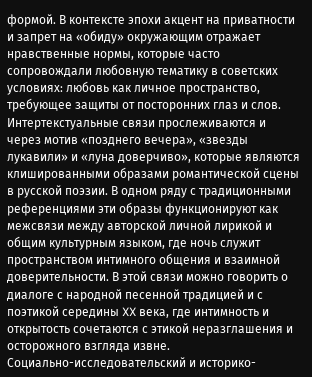формой. В контексте эпохи акцент на приватности и запрет на «обиду» окружающим отражает нравственные нормы, которые часто сопровождали любовную тематику в советских условиях: любовь как личное пространство, требующее защиты от посторонних глаз и слов.
Интертекстуальные связи прослеживаются и через мотив «позднего вечера», «звезды лукавили» и «луна доверчиво», которые являются клишированными образами романтической сцены в русской поэзии. В одном ряду с традиционными референциями эти образы функционируют как межсвязи между авторской личной лирикой и общим культурным языком, где ночь служит пространством интимного общения и взаимной доверительности. В этой связи можно говорить о диалоге с народной песенной традицией и с поэтикой середины XX века, где интимность и открытость сочетаются с этикой неразглашения и осторожного взгляда извне.
Социально-исследовательский и историко-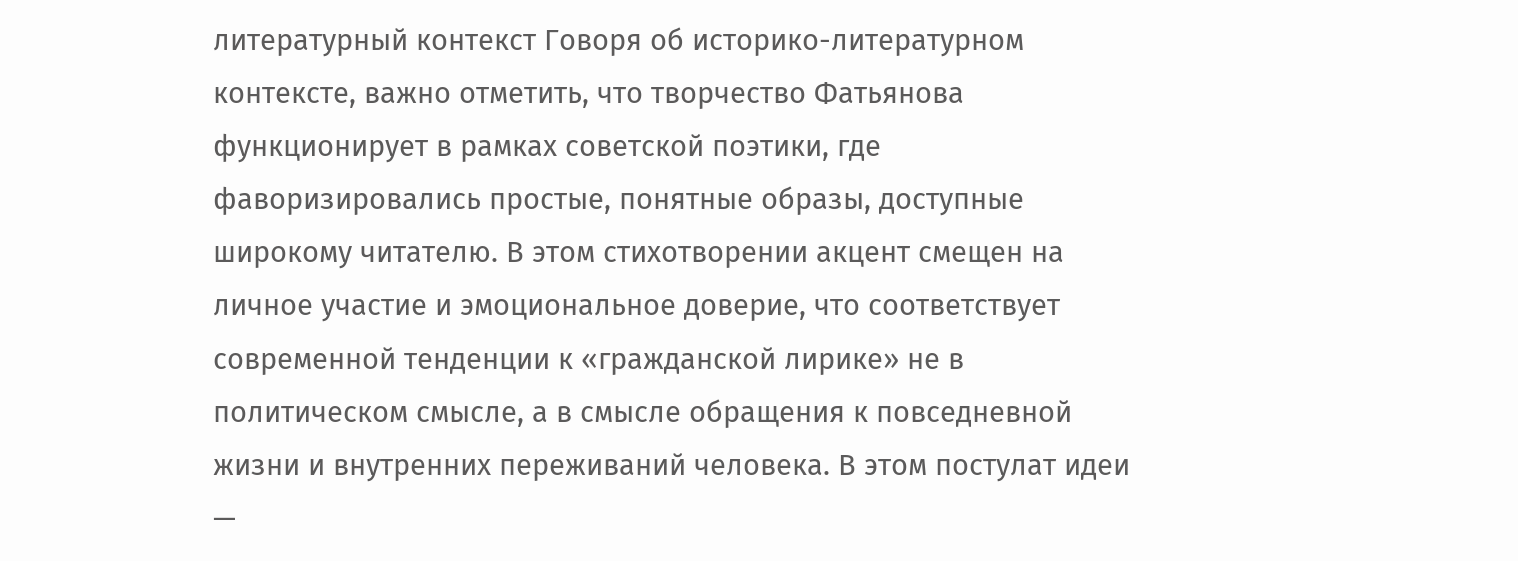литературный контекст Говоря об историко-литературном контексте, важно отметить, что творчество Фатьянова функционирует в рамках советской поэтики, где фаворизировались простые, понятные образы, доступные широкому читателю. В этом стихотворении акцент смещен на личное участие и эмоциональное доверие, что соответствует современной тенденции к «гражданской лирике» не в политическом смысле, а в смысле обращения к повседневной жизни и внутренних переживаний человека. В этом постулат идеи —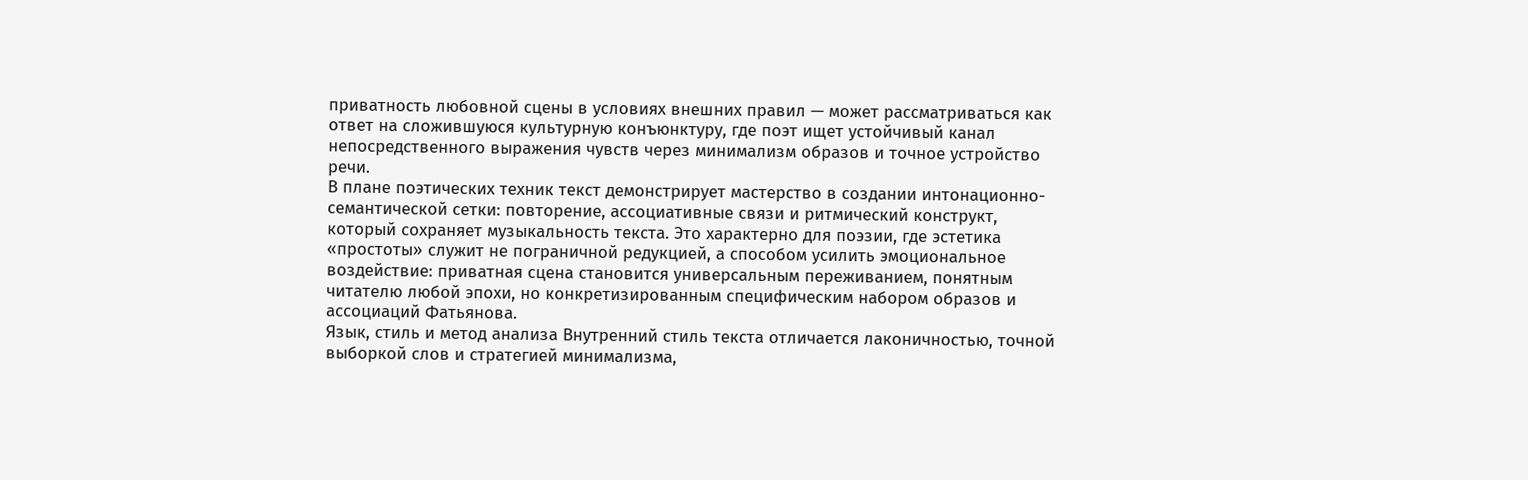приватность любовной сцены в условиях внешних правил — может рассматриваться как ответ на сложившуюся культурную конъюнктуру, где поэт ищет устойчивый канал непосредственного выражения чувств через минимализм образов и точное устройство речи.
В плане поэтических техник текст демонстрирует мастерство в создании интонационно-семантической сетки: повторение, ассоциативные связи и ритмический конструкт, который сохраняет музыкальность текста. Это характерно для поэзии, где эстетика «простоты» служит не пограничной редукцией, а способом усилить эмоциональное воздействие: приватная сцена становится универсальным переживанием, понятным читателю любой эпохи, но конкретизированным специфическим набором образов и ассоциаций Фатьянова.
Язык, стиль и метод анализа Внутренний стиль текста отличается лаконичностью, точной выборкой слов и стратегией минимализма,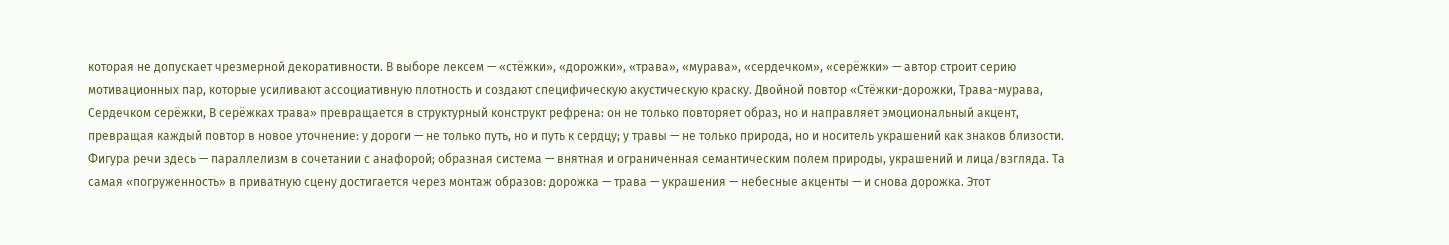которая не допускает чрезмерной декоративности. В выборе лексем — «стёжки», «дорожки», «трава», «мурава», «сердечком», «серёжки» — автор строит серию мотивационных пар, которые усиливают ассоциативную плотность и создают специфическую акустическую краску. Двойной повтор «Стёжки-дорожки, Трава-мурава, Сердечком серёжки, В серёжках трава» превращается в структурный конструкт рефрена: он не только повторяет образ, но и направляет эмоциональный акцент, превращая каждый повтор в новое уточнение: у дороги — не только путь, но и путь к сердцу; у травы — не только природа, но и носитель украшений как знаков близости.
Фигура речи здесь — параллелизм в сочетании с анафорой; образная система — внятная и ограниченная семантическим полем природы, украшений и лица/взгляда. Та самая «погруженность» в приватную сцену достигается через монтаж образов: дорожка — трава — украшения — небесные акценты — и снова дорожка. Этот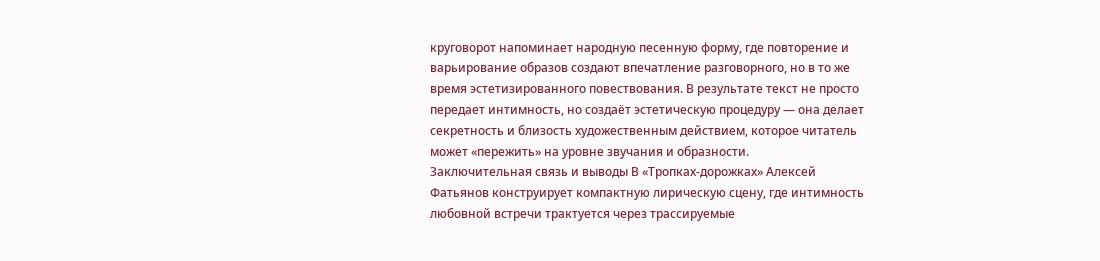круговорот напоминает народную песенную форму, где повторение и варьирование образов создают впечатление разговорного, но в то же время эстетизированного повествования. В результате текст не просто передает интимность, но создаёт эстетическую процедуру — она делает секретность и близость художественным действием, которое читатель может «пережить» на уровне звучания и образности.
Заключительная связь и выводы В «Тропках-дорожках» Алексей Фатьянов конструирует компактную лирическую сцену, где интимность любовной встречи трактуется через трассируемые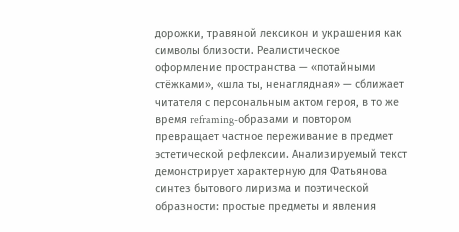дорожки, травяной лексикон и украшения как символы близости. Реалистическое оформление пространства — «потайными стёжками», «шла ты, ненаглядная» — сближает читателя с персональным актом героя, в то же время reframing-образами и повтором превращает частное переживание в предмет эстетической рефлексии. Анализируемый текст демонстрирует характерную для Фатьянова синтез бытового лиризма и поэтической образности: простые предметы и явления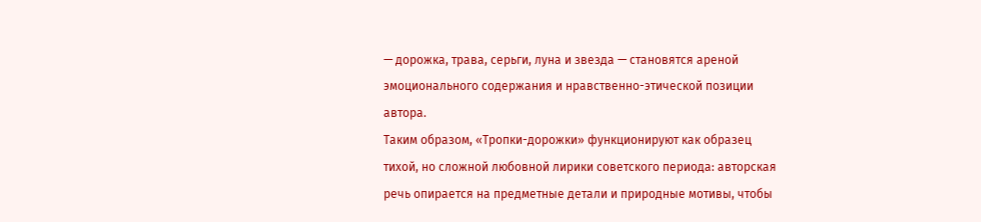— дорожка, трава, серьги, луна и звезда — становятся ареной эмоционального содержания и нравственно-этической позиции автора.
Таким образом, «Тропки-дорожки» функционируют как образец тихой, но сложной любовной лирики советского периода: авторская речь опирается на предметные детали и природные мотивы, чтобы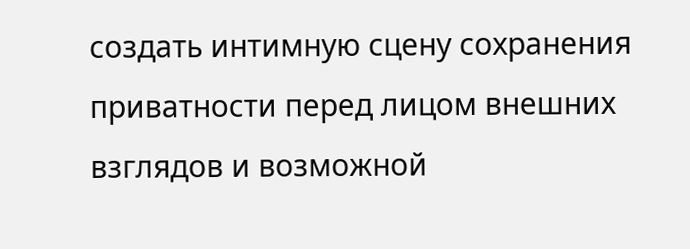создать интимную сцену сохранения приватности перед лицом внешних взглядов и возможной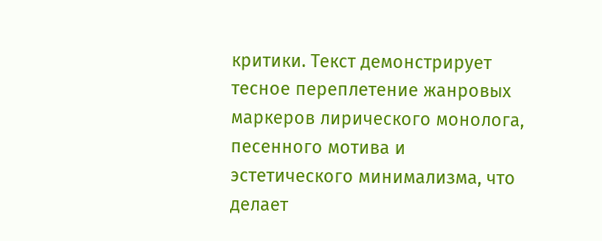критики. Текст демонстрирует тесное переплетение жанровых маркеров лирического монолога, песенного мотива и эстетического минимализма, что делает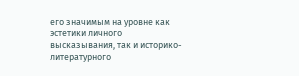его значимым на уровне как эстетики личного высказывания, так и историко-литературного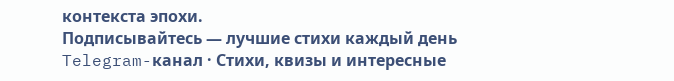контекста эпохи.
Подписывайтесь — лучшие стихи каждый день
Telegram-канал · Стихи, квизы и интересные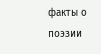факты о поэзии